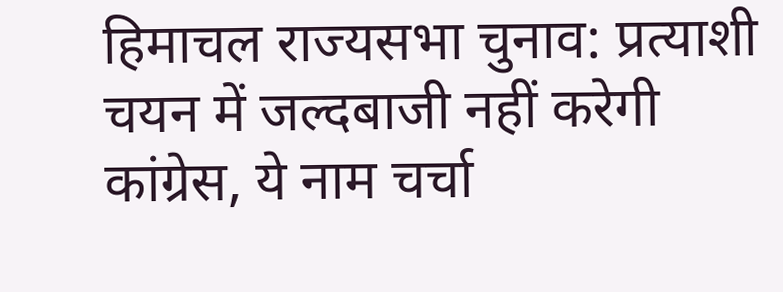हिमाचल राज्यसभा चुनाव: प्रत्याशी चयन में जल्दबाजी नहीं करेगी कांग्रेस, ये नाम चर्चा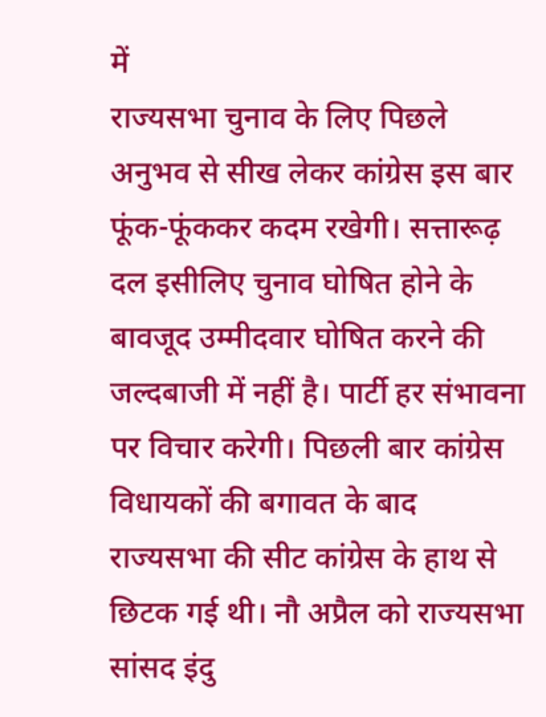में
राज्यसभा चुनाव के लिए पिछले अनुभव से सीख लेकर कांग्रेस इस बार फूंक-फूंककर कदम रखेगी। सत्तारूढ़ दल इसीलिए चुनाव घोषित होने के बावजूद उम्मीदवार घोषित करने की जल्दबाजी में नहीं है। पार्टी हर संभावना पर विचार करेगी। पिछली बार कांग्रेस विधायकों की बगावत के बाद राज्यसभा की सीट कांग्रेस के हाथ से छिटक गई थी। नौ अप्रैल को राज्यसभा सांसद इंदु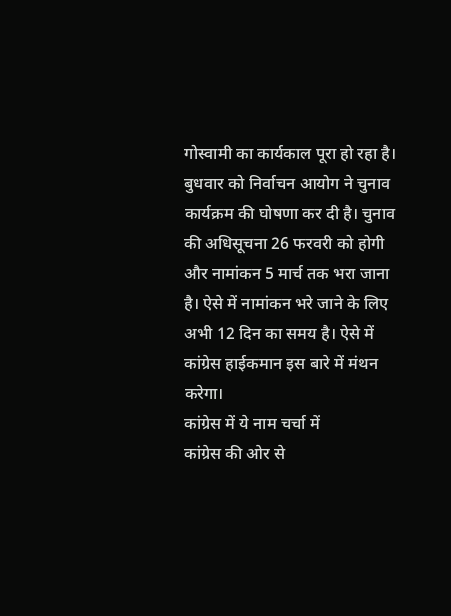गोस्वामी का कार्यकाल पूरा हो रहा है। बुधवार को निर्वाचन आयोग ने चुनाव कार्यक्रम की घोषणा कर दी है। चुनाव की अधिसूचना 26 फरवरी को होगी और नामांकन 5 मार्च तक भरा जाना है। ऐसे में नामांकन भरे जाने के लिए अभी 12 दिन का समय है। ऐसे में कांग्रेस हाईकमान इस बारे में मंथन करेगा।
कांग्रेस में ये नाम चर्चा में
कांग्रेस की ओर से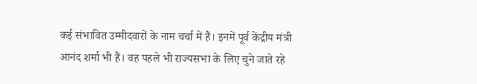कई संभावित उम्मीदवारों के नाम चर्चा में हैं। इनमें पूर्व केंद्रीय मंत्री आनंद शर्मा भी हैं। वह पहले भी राज्यसभा के लिए चुने जाते रहे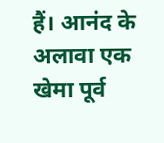हैं। आनंद के अलावा एक खेमा पूर्व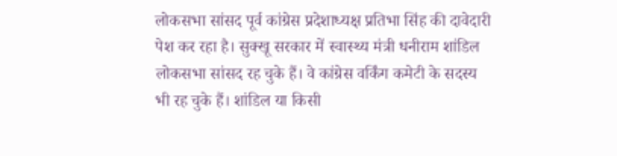लोकसभा सांसद पूर्व कांग्रेस प्रदेशाध्यक्ष प्रतिभा सिंह की दावेदारी पेश कर रहा है। सुक्खू सरकार में स्वास्थ्य मंत्री धनीराम शांडिल लोकसभा सांसद रह चुके हैं। वे कांग्रेस वर्किंग कमेटी के सदस्य भी रह चुके हैं। शांडिल या किसी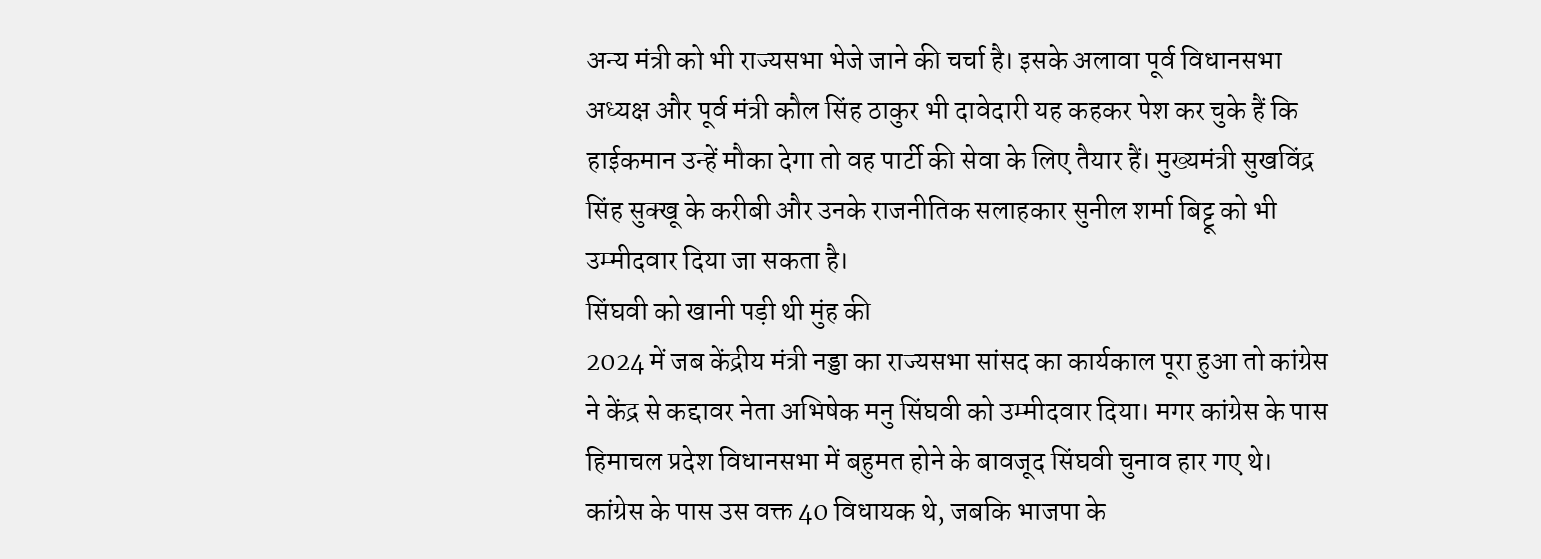अन्य मंत्री को भी राज्यसभा भेजे जाने की चर्चा है। इसके अलावा पूर्व विधानसभा अध्यक्ष और पूर्व मंत्री कौल सिंह ठाकुर भी दावेदारी यह कहकर पेश कर चुके हैं कि हाईकमान उन्हें मौका देगा तो वह पार्टी की सेवा के लिए तैयार हैं। मुख्यमंत्री सुखविंद्र सिंह सुक्खू के करीबी और उनके राजनीतिक सलाहकार सुनील शर्मा बिट्टू को भी उम्मीदवार दिया जा सकता है।
सिंघवी को खानी पड़ी थी मुंह की
2024 में जब केंद्रीय मंत्री नड्डा का राज्यसभा सांसद का कार्यकाल पूरा हुआ तो कांग्रेस ने केंद्र से कद्दावर नेता अभिषेक मनु सिंघवी को उम्मीदवार दिया। मगर कांग्रेस के पास हिमाचल प्रदेश विधानसभा में बहुमत होने के बावजूद सिंघवी चुनाव हार गए थे। कांग्रेस के पास उस वक्त 40 विधायक थे, जबकि भाजपा के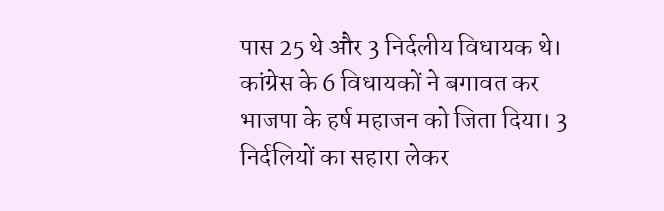पास 25 थे और 3 निर्दलीय विधायक थे। कांग्रेस के 6 विधायकों ने बगावत कर भाजपा के हर्ष महाजन को जिता दिया। 3 निर्दलियों का सहारा लेकर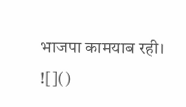भाजपा कामयाब रही।
![]()